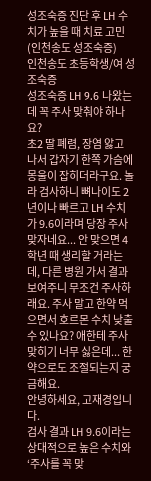성조숙증 진단 후 LH 수치가 높을 때 치료 고민 (인천송도 성조숙증)
인천송도 초등학생/여 성조숙증
성조숙증 LH 9.6 나왔는데 꼭 주사 맞춰야 하나요?
초2 딸 폐렴, 장염 앓고 나서 갑자기 한쪽 가슴에 몽울이 잡히더라구요. 놀라 검사하니 뼈나이도 2년이나 빠르고 LH 수치가 9.6이라며 당장 주사 맞자네요... 안 맞으면 4학년 때 생리할 거라는데, 다른 병원 가서 결과 보여주니 무조건 주사하래요. 주사 말고 한약 먹으면서 호르몬 수치 낮출수 있나요? 애한테 주사 맞히기 너무 싫은데... 한약으로도 조절되는지 궁금해요.
안녕하세요, 고재경입니다.
검사 결과 LH 9.6이라는 상대적으로 높은 수치와 ‘주사를 꼭 맞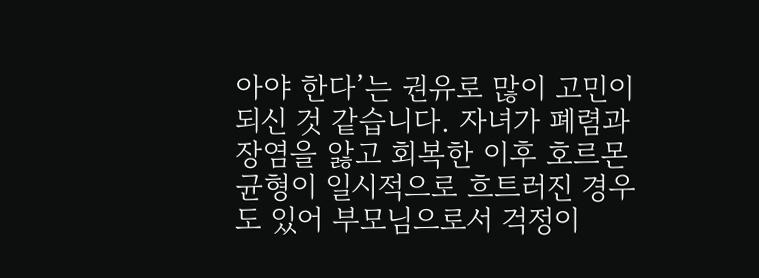아야 한다’는 권유로 많이 고민이 되신 것 같습니다. 자녀가 폐렴과 장염을 앓고 회복한 이후 호르몬 균형이 일시적으로 흐트러진 경우도 있어 부모님으로서 걱정이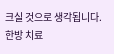크실 것으로 생각됩니다.
한방 치료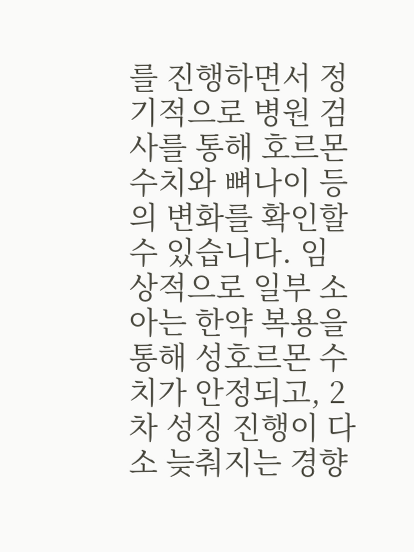를 진행하면서 정기적으로 병원 검사를 통해 호르몬 수치와 뼈나이 등의 변화를 확인할 수 있습니다. 임상적으로 일부 소아는 한약 복용을 통해 성호르몬 수치가 안정되고, 2차 성징 진행이 다소 늦춰지는 경향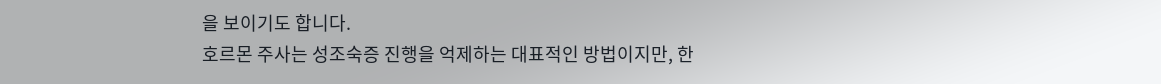을 보이기도 합니다.
호르몬 주사는 성조숙증 진행을 억제하는 대표적인 방법이지만, 한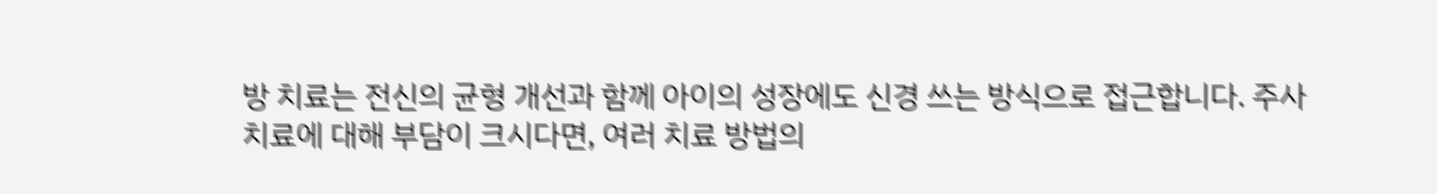방 치료는 전신의 균형 개선과 함께 아이의 성장에도 신경 쓰는 방식으로 접근합니다. 주사 치료에 대해 부담이 크시다면, 여러 치료 방법의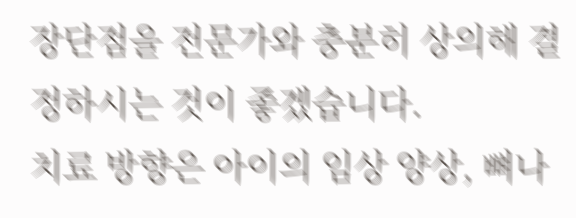장단점을 전문가와 충분히 상의해 결정하시는 것이 좋겠습니다.
치료 방향은 아이의 임상 양상, 뼈나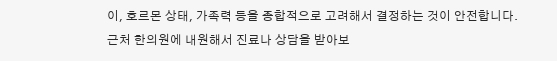이, 호르몬 상태, 가족력 등을 종합적으로 고려해서 결정하는 것이 안전합니다.
근처 한의원에 내원해서 진료나 상담을 받아보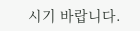시기 바랍니다.